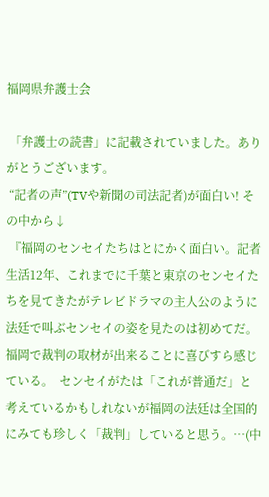福岡県弁護士会

 「弁護士の読書」に記載されていました。ありがとうございます。
 “記者の声”(TVや新聞の司法記者)が面白い! その中から↓
 『福岡のセンセイたちはとにかく面白い。記者生活12年、これまでに千葉と東京のセンセイたちを見てきたがテレビドラマの主人公のように法廷で叫ぶセンセイの姿を見たのは初めてだ。福岡で裁判の取材が出来ることに喜びすら感じている。  センセイがたは「これが普通だ」と考えているかもしれないが福岡の法廷は全国的にみても珍しく「裁判」していると思う。…(中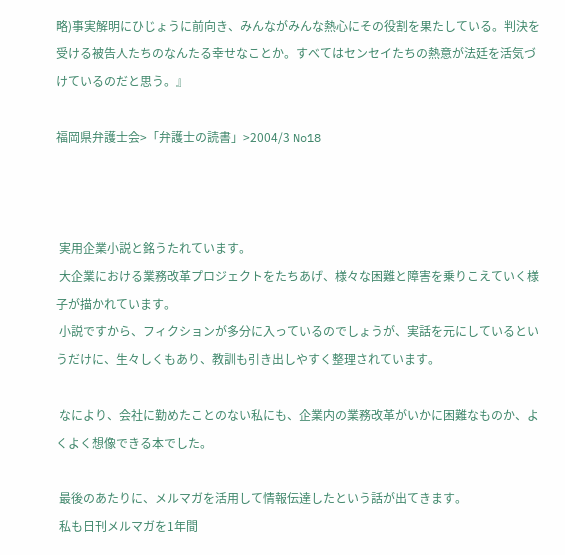略)事実解明にひじょうに前向き、みんながみんな熱心にその役割を果たしている。判決を受ける被告人たちのなんたる幸せなことか。すべてはセンセイたちの熱意が法廷を活気づけているのだと思う。』

福岡県弁護士会>「弁護士の読書」>2004/3 No18



 実用企業小説と銘うたれています。
 大企業における業務改革プロジェクトをたちあげ、様々な困難と障害を乗りこえていく様子が描かれています。
 小説ですから、フィクションが多分に入っているのでしょうが、実話を元にしているというだけに、生々しくもあり、教訓も引き出しやすく整理されています。

 なにより、会社に勤めたことのない私にも、企業内の業務改革がいかに困難なものか、よくよく想像できる本でした。

 最後のあたりに、メルマガを活用して情報伝達したという話が出てきます。
 私も日刊メルマガを1年間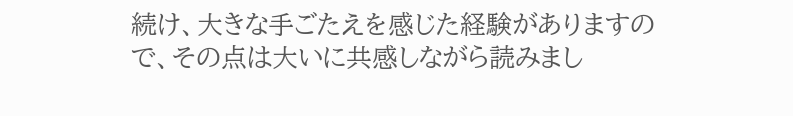続け、大きな手ごたえを感じた経験がありますので、その点は大いに共感しながら読みまし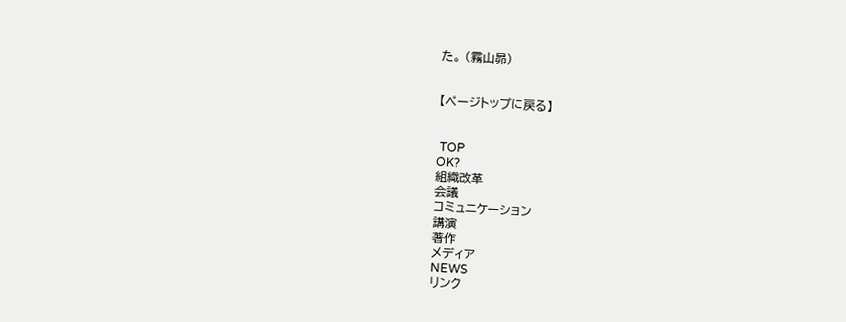た。 (霧山昴)


【ページトップに戻る】


 TOP
OK?
組織改革
会議
コミュニケーション
講演
著作
メディア
NEWS
リンク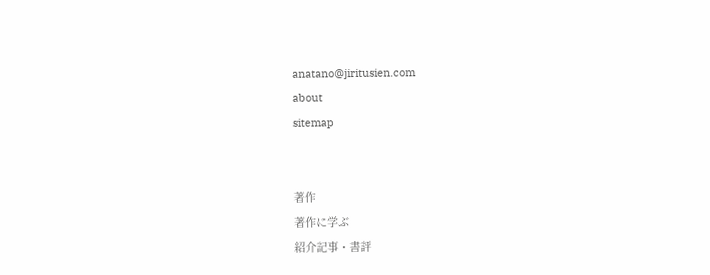anatano@jiritusien.com
about
sitemap


著作
著作に学ぶ
紹介記事・書評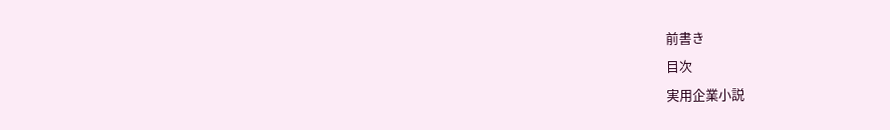前書き
目次
実用企業小説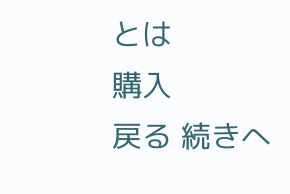とは
購入
戻る 続きへ